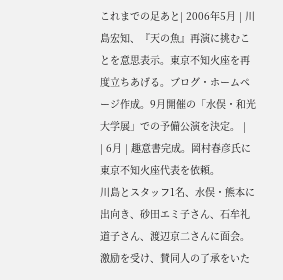これまでの足あと| 2006年5月 | 川島宏知、『天の魚』再演に挑むことを意思表示。東京不知火座を再度立ちあげる。ブログ・ホームページ作成。9月開催の「水俣・和光大学展」での予備公演を決定。 |
| 6月 | 趣意書完成。岡村春彦氏に東京不知火座代表を依頼。
川島とスタッフ1名、水俣・熊本に出向き、砂田エミ子さん、石牟礼道子さん、渡辺京二さんに面会。激励を受け、賛同人の了承をいた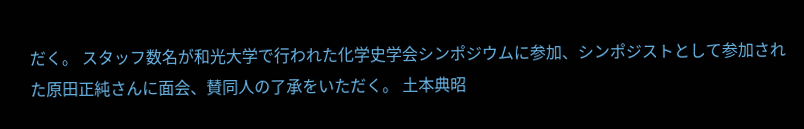だく。 スタッフ数名が和光大学で行われた化学史学会シンポジウムに参加、シンポジストとして参加された原田正純さんに面会、賛同人の了承をいただく。 土本典昭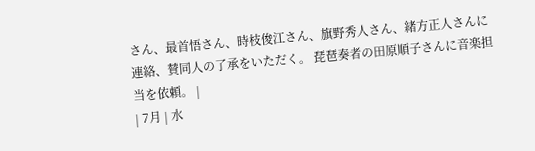さん、最首悟さん、時枝俊江さん、旗野秀人さん、緒方正人さんに連絡、賛同人の了承をいただく。 琵琶奏者の田原順子さんに音楽担当を依頼。 |
| 7月 | 水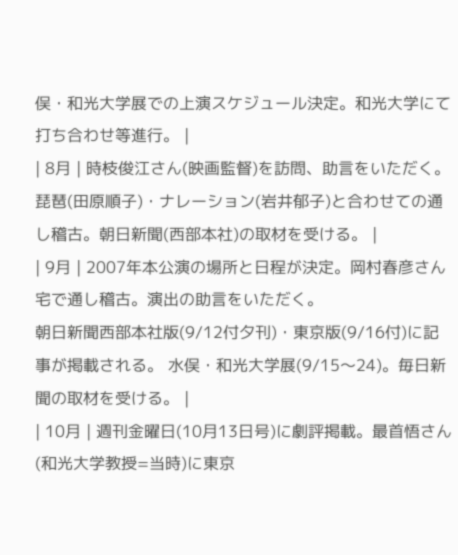俣・和光大学展での上演スケジュール決定。和光大学にて打ち合わせ等進行。 |
| 8月 | 時枝俊江さん(映画監督)を訪問、助言をいただく。
琵琶(田原順子)・ナレーション(岩井郁子)と合わせての通し稽古。朝日新聞(西部本社)の取材を受ける。 |
| 9月 | 2007年本公演の場所と日程が決定。岡村春彦さん宅で通し稽古。演出の助言をいただく。
朝日新聞西部本社版(9/12付夕刊)・東京版(9/16付)に記事が掲載される。 水俣・和光大学展(9/15〜24)。毎日新聞の取材を受ける。 |
| 10月 | 週刊金曜日(10月13日号)に劇評掲載。最首悟さん(和光大学教授=当時)に東京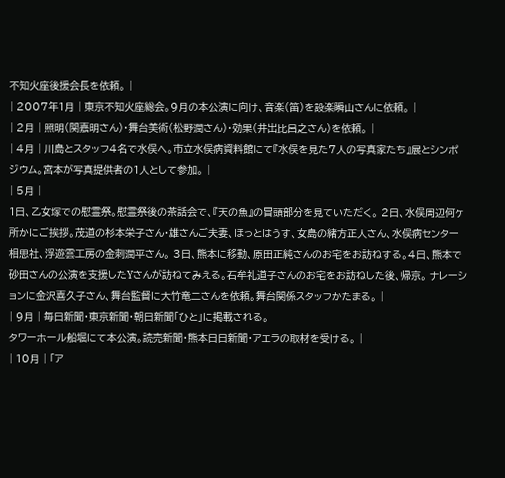不知火座後援会長を依頼。 |
| 2007年1月 | 東京不知火座総会。9月の本公演に向け、音楽(笛)を設楽瞬山さんに依頼。 |
| 2月 | 照明(関嘉明さん)・舞台美術(松野潤さん)・効果(井出比呂之さん)を依頼。 |
| 4月 | 川島とスタッフ4名で水俣へ。市立水俣病資料館にて『水俣を見た7人の写真家たち』展とシンポジウム。宮本が写真提供者の1人として参加。 |
| 5月 |
1日、乙女塚での慰霊祭。慰霊祭後の茶話会で、『天の魚』の冒頭部分を見ていただく。 2日、水俣周辺何ヶ所かにご挨拶。茂道の杉本栄子さん・雄さんご夫妻、ほっとはうす、女島の緒方正人さん、水俣病センター相思社、浮遊雲工房の金刺潤平さん。 3日、熊本に移動、原田正純さんのお宅をお訪ねする。4日、熊本で砂田さんの公演を支援したYさんが訪ねてみえる。石牟礼道子さんのお宅をお訪ねした後、帰京。 ナレーションに金沢喜久子さん、舞台監督に大竹竜二さんを依頼。舞台関係スタッフかたまる。 |
| 9月 | 毎日新聞・東京新聞・朝日新聞「ひと」に掲載される。
タワーホール船堀にて本公演。読売新聞・熊本日日新聞・アエラの取材を受ける。 |
| 10月 | 「ア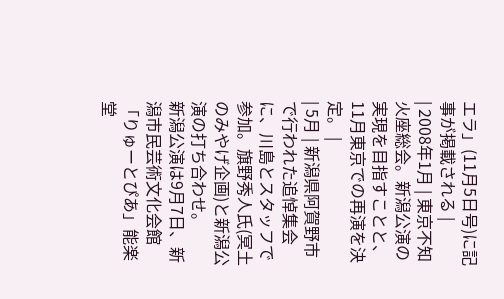エラ」(11月5日号)に記事が掲載される |
| 2008年1月 | 東京不知火座総会。新潟公演の実現を目指すことと、11月東京での再演を決定。 |
| 5月 | 新潟県阿賀野市で行われた追悼集会に、川島とスタッフで参加。旗野秀人氏(冥土のみやげ企画)と新潟公演の打ち合わせ。
新潟公演は9月7日、新潟市民芸術文化会館「りゅーとぴあ」能楽堂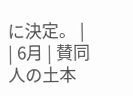に決定。 |
| 6月 | 賛同人の土本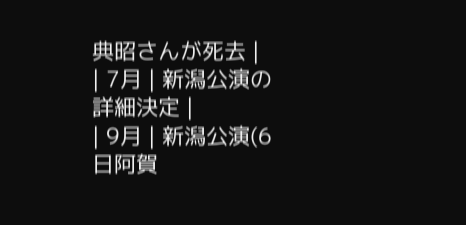典昭さんが死去 |
| 7月 | 新潟公演の詳細決定 |
| 9月 | 新潟公演(6日阿賀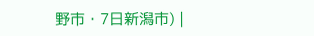野市・7日新潟市) |